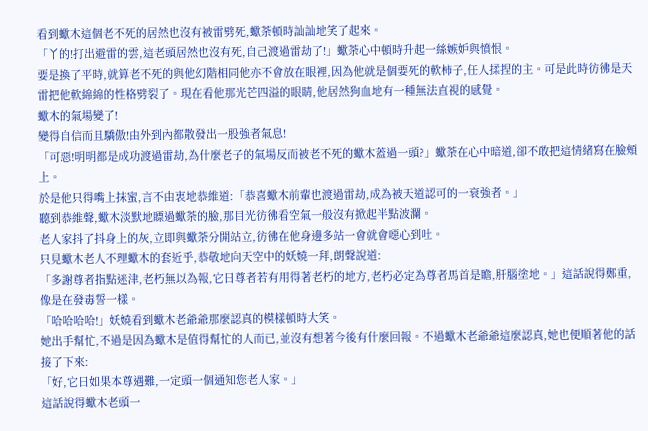看到蠍木這個老不死的居然也沒有被雷劈死,蠍荼頓時訕訕地笑了起來。
「丫的!打出避雷的雲,這老頭居然也沒有死,自己渡過雷劫了!」蠍荼心中頓時升起一絲嫉妒與憤恨。
要是換了平時,就算老不死的與他幻階相同他亦不會放在眼裡,因為他就是個要死的軟柿子,任人揉捏的主。可是此時彷彿是天雷把他軟綿綿的性格劈裂了。現在看他那光芒四溢的眼睛,他居然狗血地有一種無法直視的感覺。
蠍木的氣場變了!
變得自信而且驕傲!由外到內都散發出一股強者氣息!
「可惡!明明都是成功渡過雷劫,為什麼老子的氣場反而被老不死的蠍木蓋過一頭?」蠍荼在心中暗道,卻不敢把這情緒寫在臉頰上。
於是他只得嘴上抹蜜,言不由衷地恭維道:「恭喜蠍木前輩也渡過雷劫,成為被天道認可的一衰強者。」
聽到恭維聲,蠍木淡默地瞟過蠍荼的臉,那目光彷彿看空氣一般沒有掀起半點波瀾。
老人家抖了抖身上的灰,立即與蠍荼分開站立,彷彿在他身邊多站一會就會噁心到吐。
只見蠍木老人不理蠍木的套近乎,恭敬地向天空中的妖嬈一拜,朗聲說道:
「多謝尊者指點迷津,老朽無以為報,它日尊者若有用得著老朽的地方,老朽必定為尊者馬首是瞻,肝腦塗地。」這話說得鄭重,像是在發毒誓一樣。
「哈哈哈哈!」妖嬈看到蠍木老爺爺那麼認真的模樣頓時大笑。
她出手幫忙,不過是因為蠍木是值得幫忙的人而已,並沒有想著今後有什麼回報。不過蠍木老爺爺這麼認真,她也便順著他的話接了下來:
「好,它日如果本尊遇難,一定頭一個通知您老人家。」
這話說得蠍木老頭一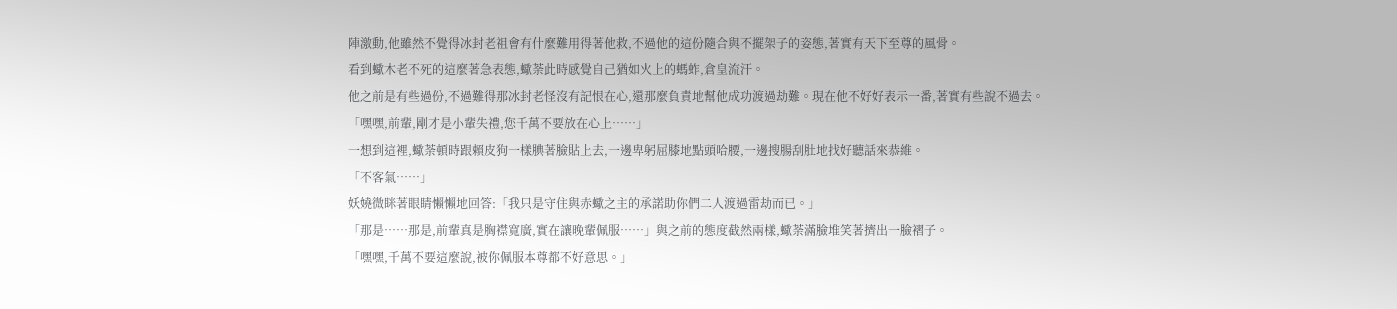陣激動,他雖然不覺得冰封老祖會有什麼難用得著他救,不過他的這份隨合與不擺架子的姿態,著實有天下至尊的風骨。
看到蠍木老不死的這麼著急表態,蠍荼此時感覺自己猶如火上的螞蚱,倉皇流汗。
他之前是有些過份,不過難得那冰封老怪沒有記恨在心,還那麼負責地幫他成功渡過劫難。現在他不好好表示一番,著實有些說不過去。
「嘿嘿,前輩,剛才是小輩失禮,您千萬不要放在心上……」
一想到這裡,蠍荼頓時跟賴皮狗一樣腆著臉貼上去,一邊卑躬屈膝地點頭哈腰,一邊搜腸刮肚地找好聽話來恭維。
「不客氣……」
妖嬈微眯著眼睛懶懶地回答:「我只是守住與赤蠍之主的承諾助你們二人渡過雷劫而已。」
「那是……那是,前輩真是胸襟寬廣,實在讓晚輩佩服……」與之前的態度截然兩樣,蠍荼滿臉堆笑著擠出一臉褶子。
「嘿嘿,千萬不要這麼說,被你佩服本尊都不好意思。」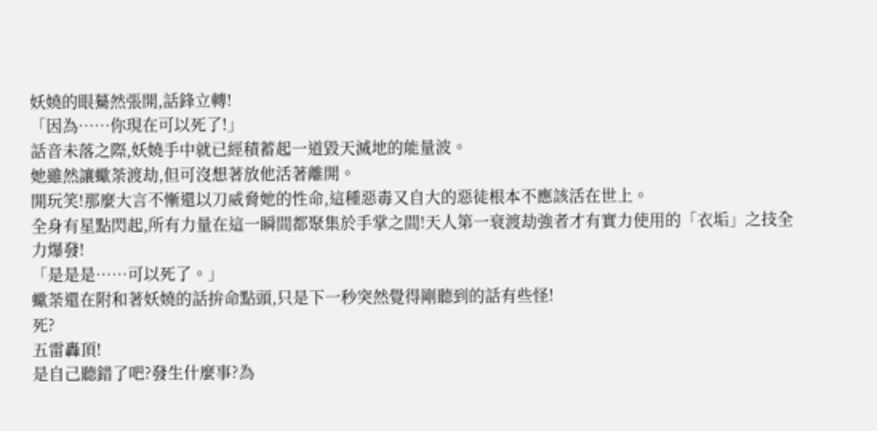妖嬈的眼驀然張開,話鋒立轉!
「因為……你現在可以死了!」
話音未落之際,妖嬈手中就已經積蓄起一道毀天滅地的能量波。
她雖然讓蠍荼渡劫,但可沒想著放他活著離開。
開玩笑!那麼大言不慚還以刀威脅她的性命,這種惡毒又自大的惡徒根本不應該活在世上。
全身有星點閃起,所有力量在這一瞬間都聚集於手掌之間!天人第一衰渡劫強者才有實力使用的「衣垢」之技全力爆發!
「是是是……可以死了。」
蠍荼還在附和著妖嬈的話拚命點頭,只是下一秒突然覺得剛聽到的話有些怪!
死?
五雷轟頂!
是自己聽錯了吧?發生什麼事?為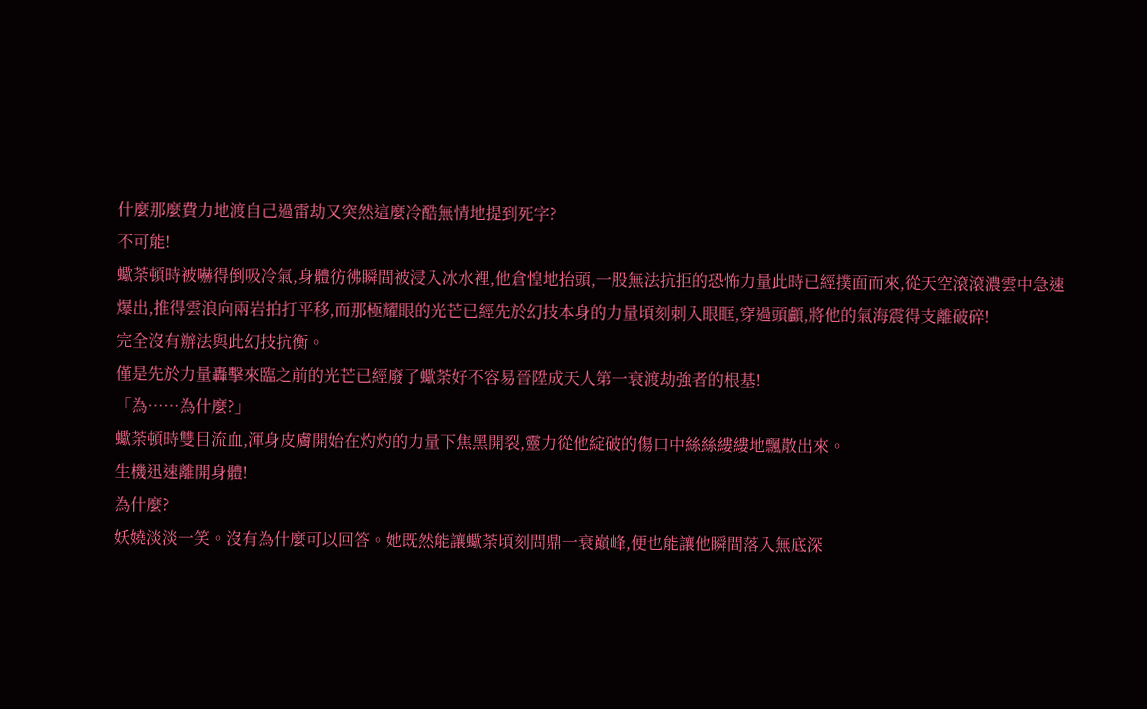什麼那麼費力地渡自己過雷劫又突然這麼冷酷無情地提到死字?
不可能!
蠍荼頓時被嚇得倒吸冷氣,身體彷彿瞬間被浸入冰水裡,他倉惶地抬頭,一股無法抗拒的恐怖力量此時已經撲面而來,從天空滾滾濃雲中急速爆出,推得雲浪向兩岩拍打平移,而那極耀眼的光芒已經先於幻技本身的力量頃刻刺入眼眶,穿過頭顱,將他的氣海震得支離破碎!
完全沒有辦法與此幻技抗衡。
僅是先於力量轟擊來臨之前的光芒已經廢了蠍荼好不容易晉陞成天人第一衰渡劫強者的根基!
「為……為什麼?」
蠍荼頓時雙目流血,渾身皮膚開始在灼灼的力量下焦黑開裂,靈力從他綻破的傷口中絲絲縷縷地飄散出來。
生機迅速離開身體!
為什麼?
妖嬈淡淡一笑。沒有為什麼可以回答。她既然能讓蠍荼頃刻問鼎一衰巔峰,便也能讓他瞬間落入無底深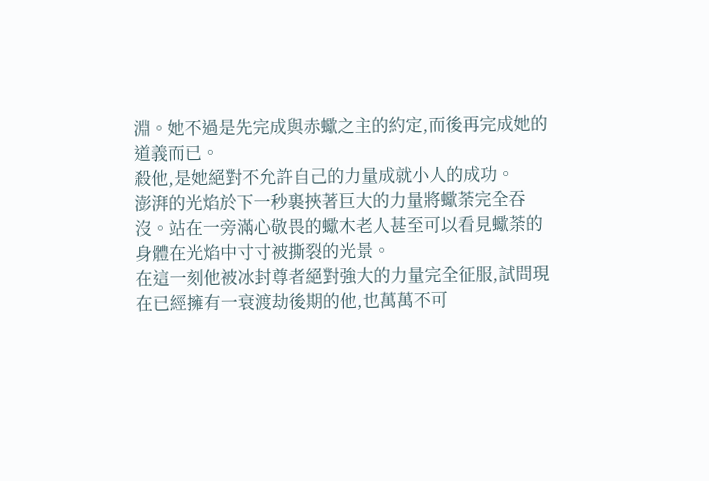淵。她不過是先完成與赤蠍之主的約定,而後再完成她的道義而已。
殺他,是她絕對不允許自己的力量成就小人的成功。
澎湃的光焰於下一秒裹挾著巨大的力量將蠍荼完全吞沒。站在一旁滿心敬畏的蠍木老人甚至可以看見蠍荼的身體在光焰中寸寸被撕裂的光景。
在這一刻他被冰封尊者絕對強大的力量完全征服,試問現在已經擁有一衰渡劫後期的他,也萬萬不可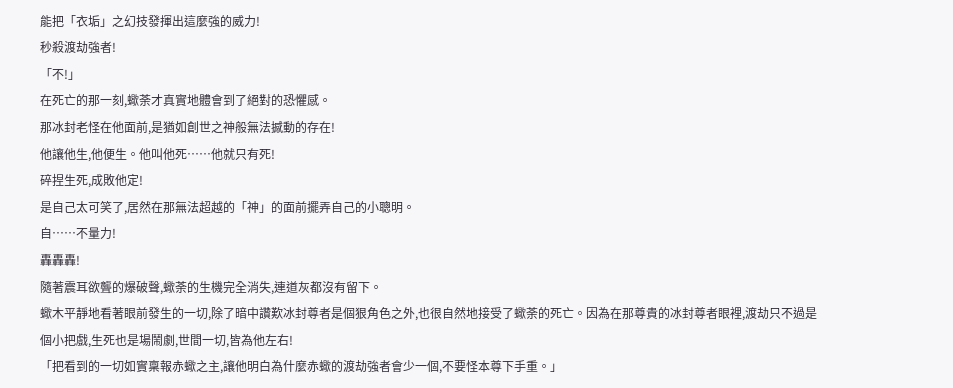能把「衣垢」之幻技發揮出這麼強的威力!
秒殺渡劫強者!
「不!」
在死亡的那一刻,蠍荼才真實地體會到了絕對的恐懼感。
那冰封老怪在他面前,是猶如創世之神般無法撼動的存在!
他讓他生,他便生。他叫他死……他就只有死!
碎捏生死,成敗他定!
是自己太可笑了,居然在那無法超越的「神」的面前擺弄自己的小聰明。
自……不量力!
轟轟轟!
隨著震耳欲聾的爆破聲,蠍荼的生機完全消失,連道灰都沒有留下。
蠍木平靜地看著眼前發生的一切,除了暗中讚歎冰封尊者是個狠角色之外,也很自然地接受了蠍荼的死亡。因為在那尊貴的冰封尊者眼裡,渡劫只不過是個小把戲,生死也是場鬧劇,世間一切,皆為他左右!
「把看到的一切如實稟報赤蠍之主,讓他明白為什麼赤蠍的渡劫強者會少一個,不要怪本尊下手重。」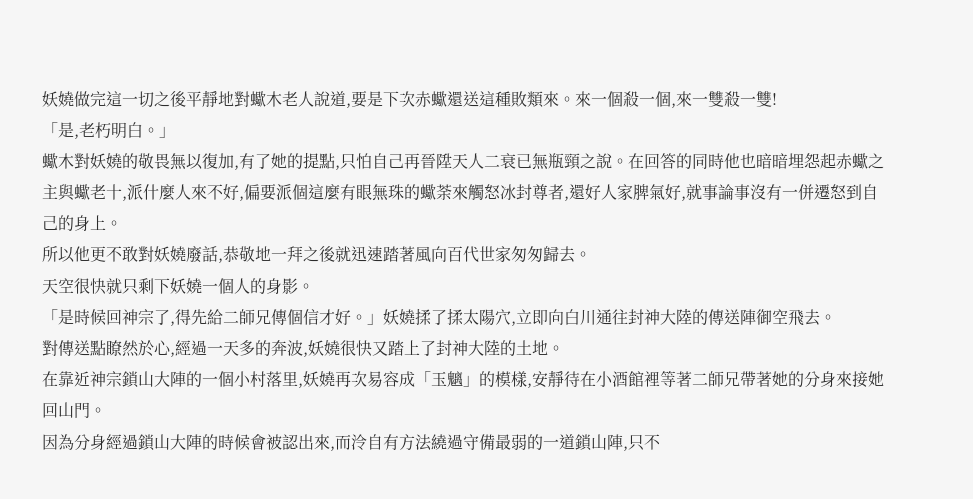妖嬈做完這一切之後平靜地對蠍木老人說道,要是下次赤蠍還送這種敗類來。來一個殺一個,來一雙殺一雙!
「是,老朽明白。」
蠍木對妖嬈的敬畏無以復加,有了她的提點,只怕自己再晉陞天人二衰已無瓶頸之說。在回答的同時他也暗暗埋怨起赤蠍之主與蠍老十,派什麼人來不好,偏要派個這麼有眼無珠的蠍荼來觸怒冰封尊者,還好人家脾氣好,就事論事沒有一併遷怒到自己的身上。
所以他更不敢對妖嬈廢話,恭敬地一拜之後就迅速踏著風向百代世家匆匆歸去。
天空很快就只剩下妖嬈一個人的身影。
「是時候回神宗了,得先給二師兄傳個信才好。」妖嬈揉了揉太陽穴,立即向白川通往封神大陸的傳送陣御空飛去。
對傳送點瞭然於心,經過一天多的奔波,妖嬈很快又踏上了封神大陸的土地。
在靠近神宗鎖山大陣的一個小村落里,妖嬈再次易容成「玉魑」的模樣,安靜待在小酒館裡等著二師兄帶著她的分身來接她回山門。
因為分身經過鎖山大陣的時候會被認出來,而泠自有方法繞過守備最弱的一道鎖山陣,只不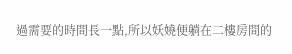過需要的時間長一點,所以妖嬈便躺在二樓房間的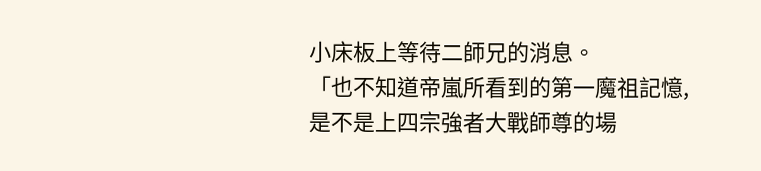小床板上等待二師兄的消息。
「也不知道帝嵐所看到的第一魔祖記憶,是不是上四宗強者大戰師尊的場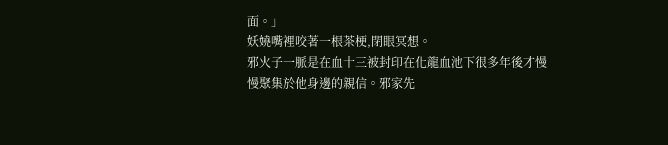面。」
妖嬈嘴裡咬著一根茶梗,閉眼冥想。
邪火子一脈是在血十三被封印在化龍血池下很多年後才慢慢聚集於他身邊的親信。邪家先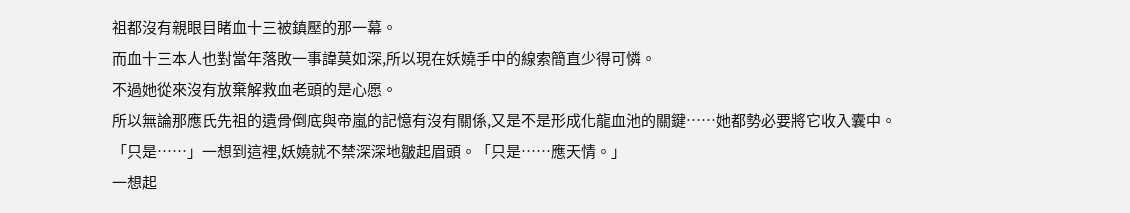祖都沒有親眼目睹血十三被鎮壓的那一幕。
而血十三本人也對當年落敗一事諱莫如深,所以現在妖嬈手中的線索簡直少得可憐。
不過她從來沒有放棄解救血老頭的是心愿。
所以無論那應氏先祖的遺骨倒底與帝嵐的記憶有沒有關係,又是不是形成化龍血池的關鍵……她都勢必要將它收入囊中。
「只是……」一想到這裡,妖嬈就不禁深深地皺起眉頭。「只是……應天情。」
一想起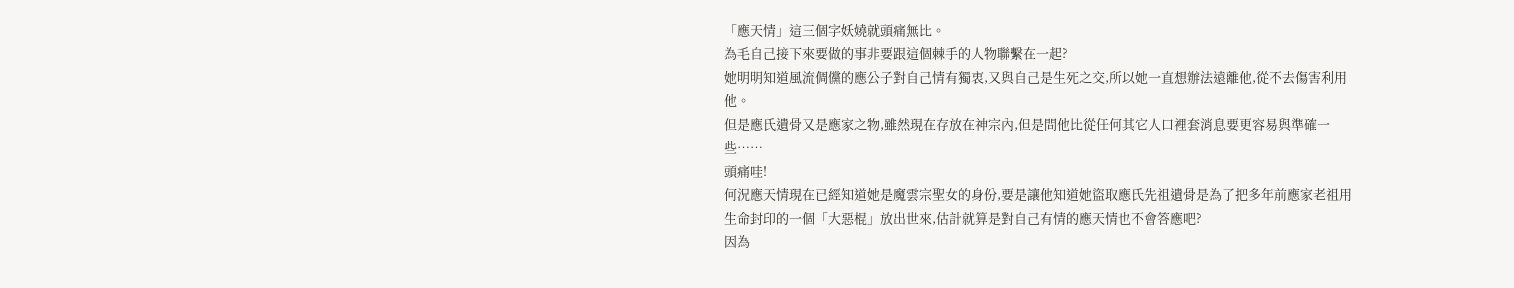「應天情」這三個字妖嬈就頭痛無比。
為毛自己接下來要做的事非要跟這個棘手的人物聯繫在一起?
她明明知道風流倜儻的應公子對自己情有獨衷,又與自己是生死之交,所以她一直想辦法遠離他,從不去傷害利用他。
但是應氏遺骨又是應家之物,雖然現在存放在神宗內,但是問他比從任何其它人口裡套消息要更容易與準確一些……
頭痛哇!
何況應天情現在已經知道她是魔雲宗聖女的身份,要是讓他知道她盜取應氏先祖遺骨是為了把多年前應家老祖用生命封印的一個「大惡棍」放出世來,估計就算是對自己有情的應天情也不會答應吧?
因為